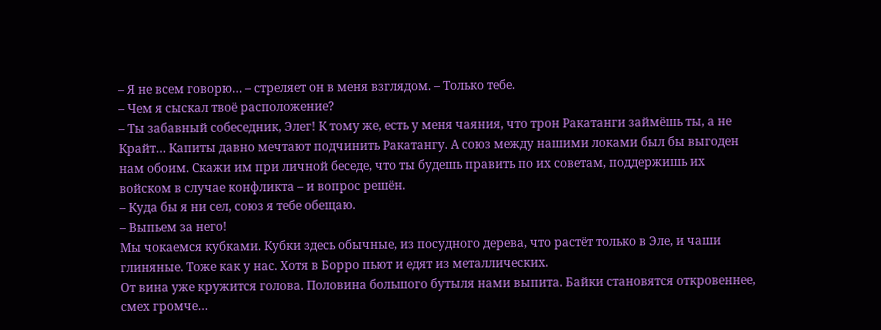– Я не всем говорю… – стреляет он в меня взглядом. – Только тебе.
– Чем я сыскал твоё расположение?
– Ты забавный собеседник, Элег! К тому же, есть у меня чаяния, что трон Ракатанги займёшь ты, а не Крайт… Капиты давно мечтают подчинить Ракатангу. А союз между нашими локами был бы выгоден нам обоим. Скажи им при личной беседе, что ты будешь править по их советам, поддержишь их войском в случае конфликта – и вопрос решён.
– Куда бы я ни сел, союз я тебе обещаю.
– Выпьем за него!
Мы чокаемся кубками. Кубки здесь обычные, из посудного дерева, что растёт только в Эле, и чаши глиняные. Тоже как у нас. Хотя в Борро пьют и едят из металлических.
От вина уже кружится голова. Половина большого бутыля нами выпита. Байки становятся откровеннее, смех громче…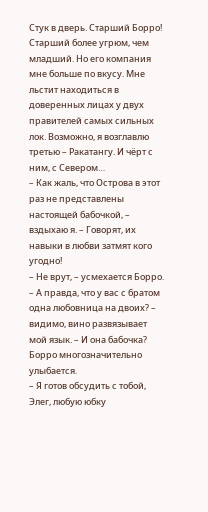Стук в дверь. Старший Борро! Старший более угрюм, чем младший. Но его компания мне больше по вкусу. Мне льстит находиться в доверенных лицах у двух правителей самых сильных лок. Возможно, я возглавлю третью – Ракатангу. И чёрт с ним, с Севером…
– Как жаль, что Острова в этот раз не представлены настоящей бабочкой, – вздыхаю я. – Говорят, их навыки в любви затмят кого угодно!
– Не врут, – усмехается Борро.
– А правда, что у вас с братом одна любовница на двоих? – видимо, вино развязывает мой язык. – И она бабочка?
Борро многозначительно улыбается.
– Я готов обсудить с тобой, Элег, любую юбку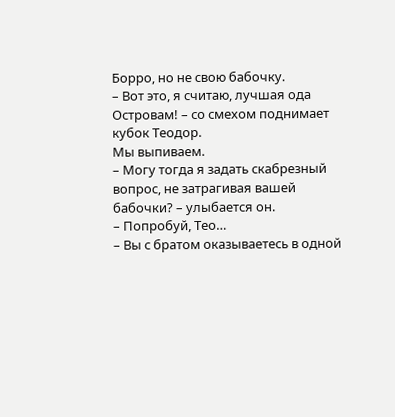Борро, но не свою бабочку.
– Вот это, я считаю, лучшая ода Островам! – со смехом поднимает кубок Теодор.
Мы выпиваем.
– Могу тогда я задать скабрезный вопрос, не затрагивая вашей бабочки? – улыбается он.
– Попробуй, Тео…
– Вы с братом оказываетесь в одной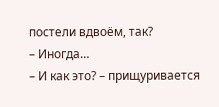постели вдвоём, так?
– Иногда…
– И как это? – прищуривается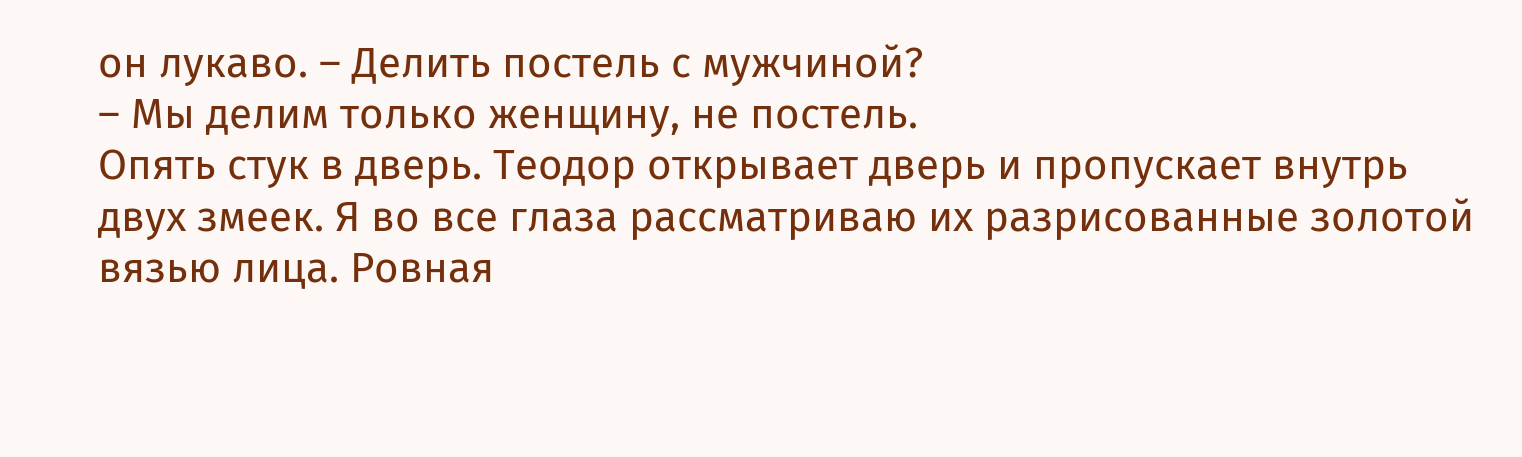он лукаво. – Делить постель с мужчиной?
– Мы делим только женщину, не постель.
Опять стук в дверь. Теодор открывает дверь и пропускает внутрь двух змеек. Я во все глаза рассматриваю их разрисованные золотой вязью лица. Ровная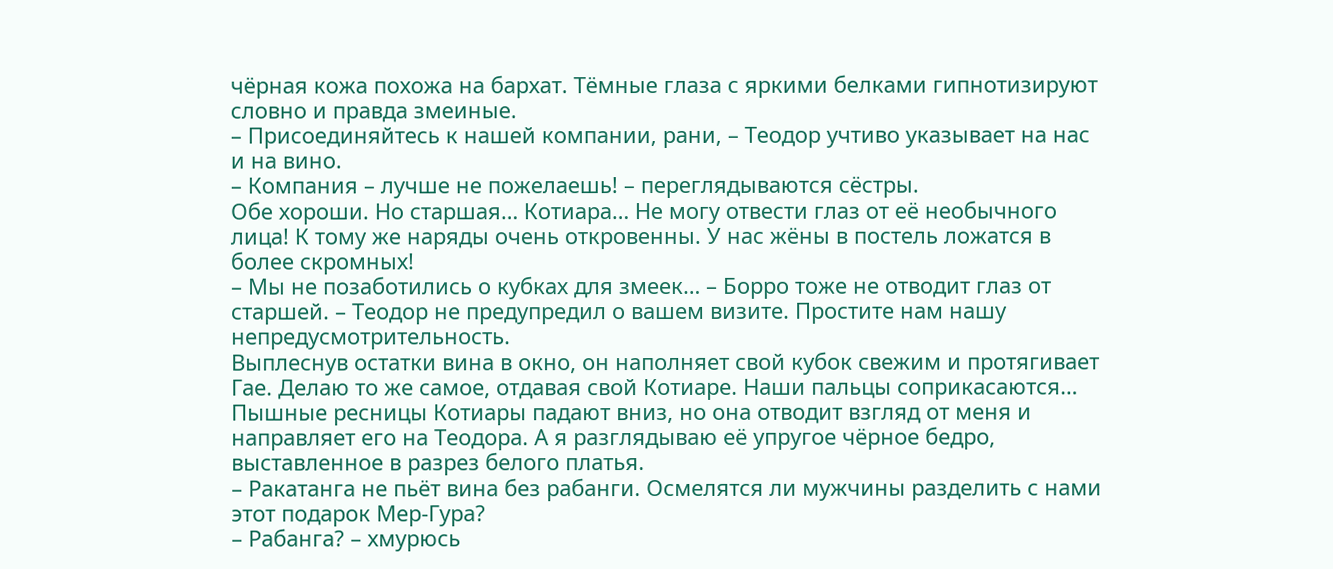чёрная кожа похожа на бархат. Тёмные глаза с яркими белками гипнотизируют словно и правда змеиные.
– Присоединяйтесь к нашей компании, рани, – Теодор учтиво указывает на нас и на вино.
– Компания – лучше не пожелаешь! – переглядываются сёстры.
Обе хороши. Но старшая… Котиара… Не могу отвести глаз от её необычного лица! К тому же наряды очень откровенны. У нас жёны в постель ложатся в более скромных!
– Мы не позаботились о кубках для змеек… – Борро тоже не отводит глаз от старшей. – Теодор не предупредил о вашем визите. Простите нам нашу непредусмотрительность.
Выплеснув остатки вина в окно, он наполняет свой кубок свежим и протягивает Гае. Делаю то же самое, отдавая свой Котиаре. Наши пальцы соприкасаются… Пышные ресницы Котиары падают вниз, но она отводит взгляд от меня и направляет его на Теодора. А я разглядываю её упругое чёрное бедро, выставленное в разрез белого платья.
– Ракатанга не пьёт вина без рабанги. Осмелятся ли мужчины разделить с нами этот подарок Мер-Гура?
– Рабанга? – хмурюсь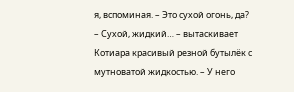я, вспоминая. – Это сухой огонь, да?
– Сухой, жидкий… – вытаскивает Котиара красивый резной бутылёк с мутноватой жидкостью. – У него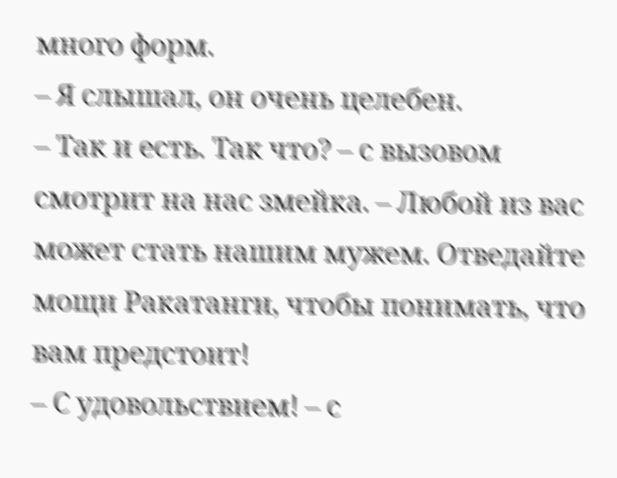много форм.
– Я слышал, он очень целебен.
– Так и есть. Так что? – с вызовом смотрит на нас змейка. – Любой из вас может стать нашим мужем. Отведайте мощи Ракатанги, чтобы понимать, что вам предстоит!
– С удовольствием! – с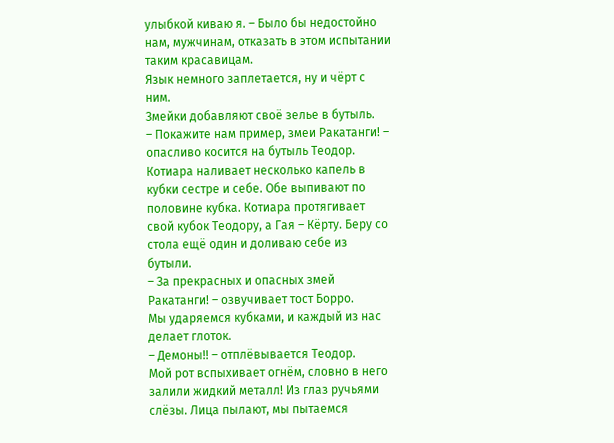улыбкой киваю я. – Было бы недостойно нам, мужчинам, отказать в этом испытании таким красавицам.
Язык немного заплетается, ну и чёрт с ним.
Змейки добавляют своё зелье в бутыль.
– Покажите нам пример, змеи Ракатанги! – опасливо косится на бутыль Теодор.
Котиара наливает несколько капель в кубки сестре и себе. Обе выпивают по половине кубка. Котиара протягивает свой кубок Теодору, а Гая – Кёрту. Беру со стола ещё один и доливаю себе из бутыли.
– За прекрасных и опасных змей Ракатанги! – озвучивает тост Борро.
Мы ударяемся кубками, и каждый из нас делает глоток.
– Демоны!! – отплёвывается Теодор.
Мой рот вспыхивает огнём, словно в него залили жидкий металл! Из глаз ручьями слёзы. Лица пылают, мы пытаемся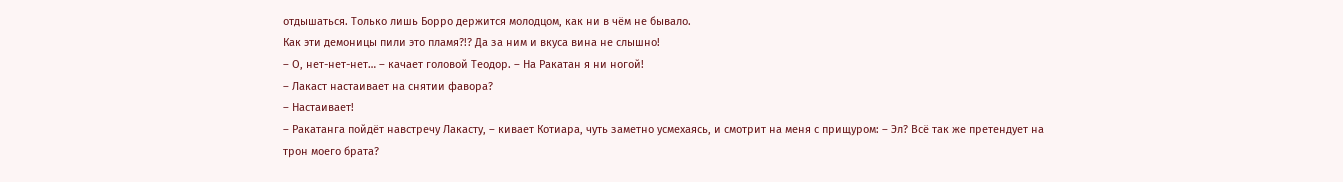отдышаться. Только лишь Борро держится молодцом, как ни в чём не бывало.
Как эти демоницы пили это пламя?!? Да за ним и вкуса вина не слышно!
– О, нет-нет-нет… – качает головой Теодор. – На Ракатан я ни ногой!
– Лакаст настаивает на снятии фавора?
– Настаивает!
– Ракатанга пойдёт навстречу Лакасту, – кивает Котиара, чуть заметно усмехаясь, и смотрит на меня с прищуром: – Эл? Всё так же претендует на трон моего брата?